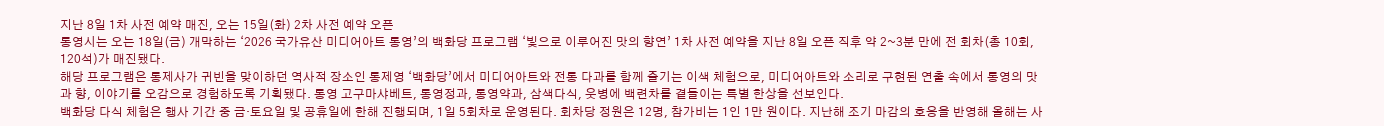지난 8일 1차 사전 예약 매진, 오는 15일(화) 2차 사전 예약 오픈
통영시는 오는 18일(금) 개막하는 ‘2026 국가유산 미디어아트 통영’의 백화당 프로그램 ‘빛으로 이루어진 맛의 향연’ 1차 사전 예약을 지난 8일 오픈 직후 약 2~3분 만에 전 회차(총 10회, 120석)가 매진됐다.
해당 프로그램은 통제사가 귀빈을 맞이하던 역사적 장소인 통제영 ‘백화당’에서 미디어아트와 전통 다과를 함께 즐기는 이색 체험으로, 미디어아트와 소리로 구현된 연출 속에서 통영의 맛과 향, 이야기를 오감으로 경험하도록 기획됐다. 통영 고구마샤베트, 통영정과, 통영약과, 삼색다식, 웃병에 백련차를 곁들이는 특별 한상을 선보인다.
백화당 다식 체험은 행사 기간 중 금·토요일 및 공휴일에 한해 진행되며, 1일 5회차로 운영된다. 회차당 정원은 12명, 참가비는 1인 1만 원이다. 지난해 조기 마감의 호응을 반영해 올해는 사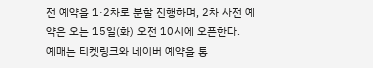전 예약을 1·2차로 분할 진행하며, 2차 사전 예약은 오는 15일(화) 오전 10시에 오픈한다.
예매는 티켓링크와 네이버 예약을 통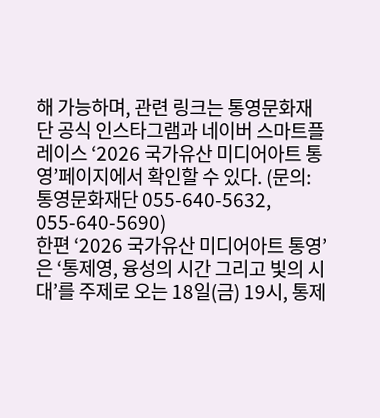해 가능하며, 관련 링크는 통영문화재단 공식 인스타그램과 네이버 스마트플레이스 ‘2026 국가유산 미디어아트 통영’페이지에서 확인할 수 있다. (문의: 통영문화재단 055-640-5632, 055-640-5690)
한편 ‘2026 국가유산 미디어아트 통영’은 ‘통제영, 융성의 시간 그리고 빛의 시대’를 주제로 오는 18일(금) 19시, 통제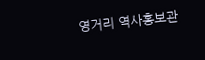영거리 역사홍보관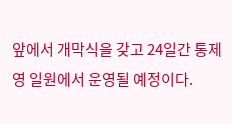앞에서 개막식을 갖고 24일간 통제영 일원에서 운영될 예정이다.